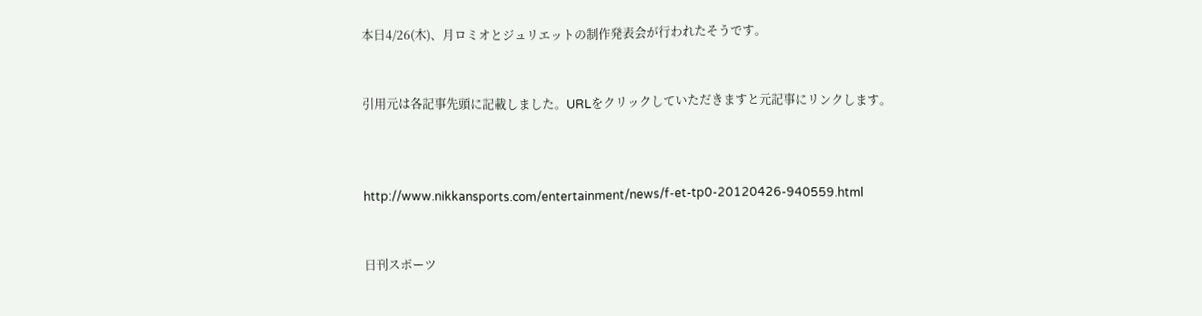本日4/26(木)、月ロミオとジュリエットの制作発表会が行われたそうです。


引用元は各記事先頭に記載しました。URLをクリックしていただきますと元記事にリンクします。



http://www.nikkansports.com/entertainment/news/f-et-tp0-20120426-940559.html


日刊スポーツ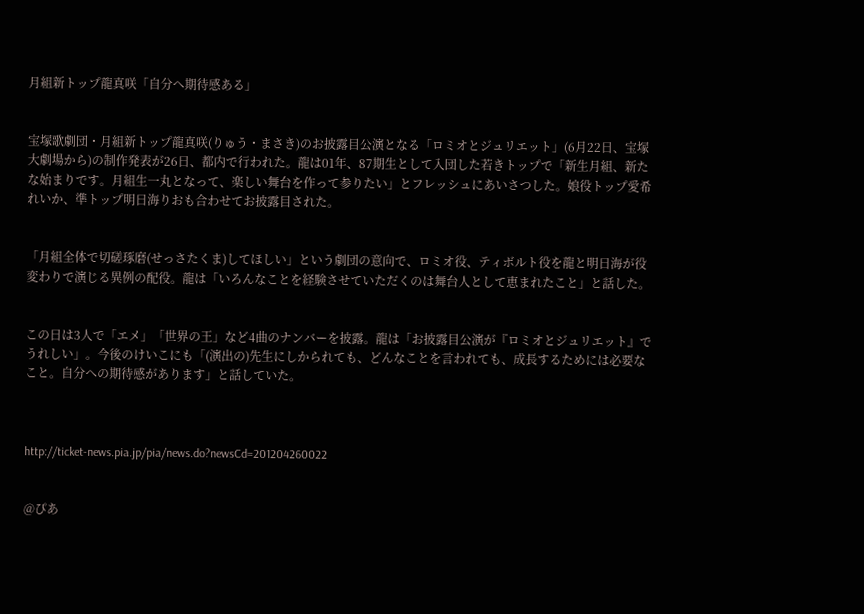月組新トップ龍真咲「自分へ期待感ある」


宝塚歌劇団・月組新トップ龍真咲(りゅう・まさき)のお披露目公演となる「ロミオとジュリエット」(6月22日、宝塚大劇場から)の制作発表が26日、都内で行われた。龍は01年、87期生として入団した若きトップで「新生月組、新たな始まりです。月組生一丸となって、楽しい舞台を作って参りたい」とフレッシュにあいさつした。娘役トップ愛希れいか、準トップ明日海りおも合わせてお披露目された。


「月組全体で切磋琢磨(せっさたくま)してほしい」という劇団の意向で、ロミオ役、ティボルト役を龍と明日海が役変わりで演じる異例の配役。龍は「いろんなことを経験させていただくのは舞台人として恵まれたこと」と話した。


この日は3人で「エメ」「世界の王」など4曲のナンバーを披露。龍は「お披露目公演が『ロミオとジュリエット』でうれしい」。今後のけいこにも「(演出の)先生にしかられても、どんなことを言われても、成長するためには必要なこと。自分への期待感があります」と話していた。



http://ticket-news.pia.jp/pia/news.do?newsCd=201204260022


@ぴあ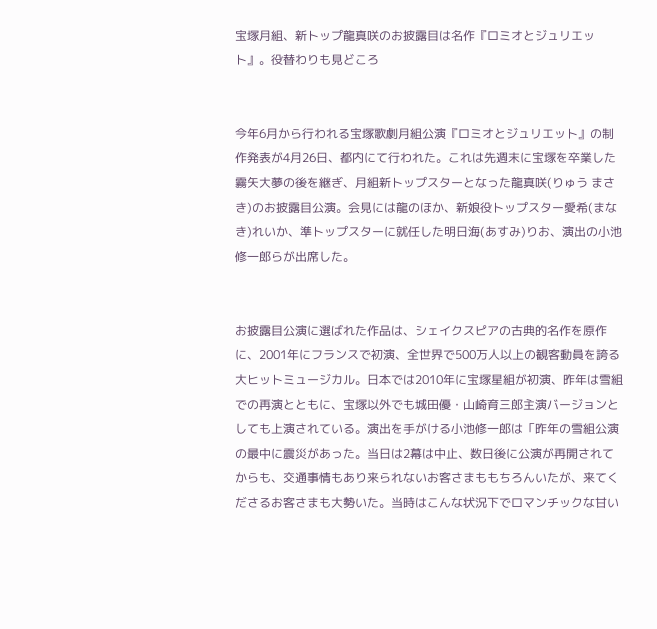宝塚月組、新トップ龍真咲のお披露目は名作『ロミオとジュリエット』。役替わりも見どころ


今年6月から行われる宝塚歌劇月組公演『ロミオとジュリエット』の制作発表が4月26日、都内にて行われた。これは先週末に宝塚を卒業した霧矢大夢の後を継ぎ、月組新トップスターとなった龍真咲(りゅう まさき)のお披露目公演。会見には龍のほか、新娘役トップスター愛希(まなき)れいか、準トップスターに就任した明日海(あすみ)りお、演出の小池修一郎らが出席した。


お披露目公演に選ばれた作品は、シェイクスピアの古典的名作を原作に、2001年にフランスで初演、全世界で500万人以上の観客動員を誇る大ヒットミュージカル。日本では2010年に宝塚星組が初演、昨年は雪組での再演とともに、宝塚以外でも城田優・山崎育三郎主演バージョンとしても上演されている。演出を手がける小池修一郎は「昨年の雪組公演の最中に震災があった。当日は2幕は中止、数日後に公演が再開されてからも、交通事情もあり来られないお客さまももちろんいたが、来てくださるお客さまも大勢いた。当時はこんな状況下でロマンチックな甘い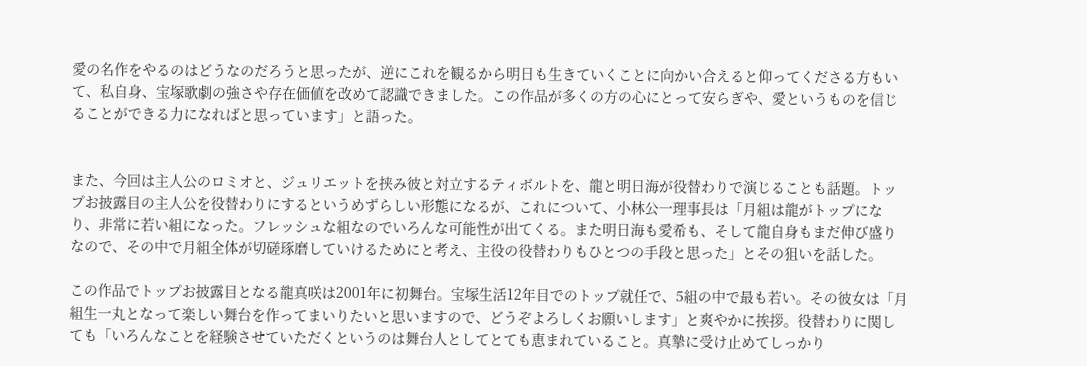愛の名作をやるのはどうなのだろうと思ったが、逆にこれを観るから明日も生きていくことに向かい合えると仰ってくださる方もいて、私自身、宝塚歌劇の強さや存在価値を改めて認識できました。この作品が多くの方の心にとって安らぎや、愛というものを信じることができる力になればと思っています」と語った。


また、今回は主人公のロミオと、ジュリエットを挟み彼と対立するティボルトを、龍と明日海が役替わりで演じることも話題。トップお披露目の主人公を役替わりにするというめずらしい形態になるが、これについて、小林公一理事長は「月組は龍がトップになり、非常に若い組になった。フレッシュな組なのでいろんな可能性が出てくる。また明日海も愛希も、そして龍自身もまだ伸び盛りなので、その中で月組全体が切磋琢磨していけるためにと考え、主役の役替わりもひとつの手段と思った」とその狙いを話した。

この作品でトップお披露目となる龍真咲は2001年に初舞台。宝塚生活12年目でのトップ就任で、5組の中で最も若い。その彼女は「月組生一丸となって楽しい舞台を作ってまいりたいと思いますので、どうぞよろしくお願いします」と爽やかに挨拶。役替わりに関しても「いろんなことを経験させていただくというのは舞台人としてとても恵まれていること。真摯に受け止めてしっかり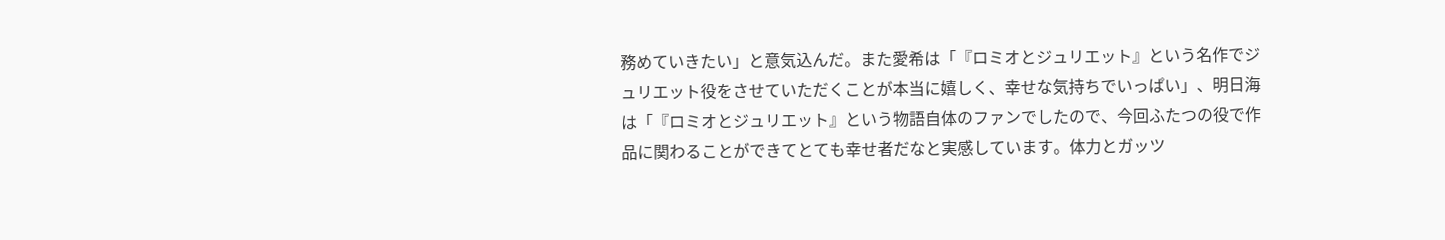務めていきたい」と意気込んだ。また愛希は「『ロミオとジュリエット』という名作でジュリエット役をさせていただくことが本当に嬉しく、幸せな気持ちでいっぱい」、明日海は「『ロミオとジュリエット』という物語自体のファンでしたので、今回ふたつの役で作品に関わることができてとても幸せ者だなと実感しています。体力とガッツ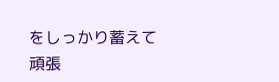をしっかり蓄えて頑張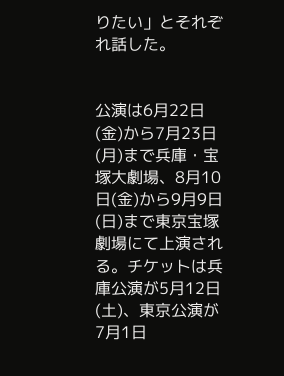りたい」とそれぞれ話した。


公演は6月22日(金)から7月23日(月)まで兵庫・宝塚大劇場、8月10日(金)から9月9日(日)まで東京宝塚劇場にて上演される。チケットは兵庫公演が5月12日(土)、東京公演が7月1日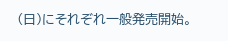(日)にそれぞれ一般発売開始。